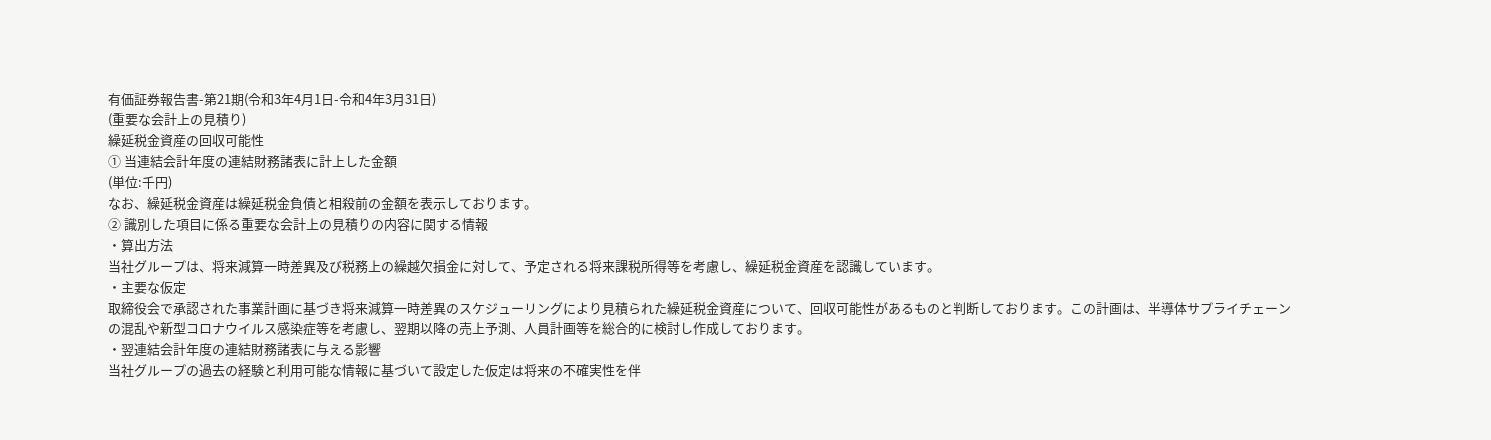有価証券報告書-第21期(令和3年4月1日-令和4年3月31日)
(重要な会計上の見積り)
繰延税金資産の回収可能性
① 当連結会計年度の連結財務諸表に計上した金額
(単位:千円)
なお、繰延税金資産は繰延税金負債と相殺前の金額を表示しております。
② 識別した項目に係る重要な会計上の見積りの内容に関する情報
・算出方法
当社グループは、将来減算一時差異及び税務上の繰越欠損金に対して、予定される将来課税所得等を考慮し、繰延税金資産を認識しています。
・主要な仮定
取締役会で承認された事業計画に基づき将来減算一時差異のスケジューリングにより見積られた繰延税金資産について、回収可能性があるものと判断しております。この計画は、半導体サプライチェーンの混乱や新型コロナウイルス感染症等を考慮し、翌期以降の売上予測、人員計画等を総合的に検討し作成しております。
・翌連結会計年度の連結財務諸表に与える影響
当社グループの過去の経験と利用可能な情報に基づいて設定した仮定は将来の不確実性を伴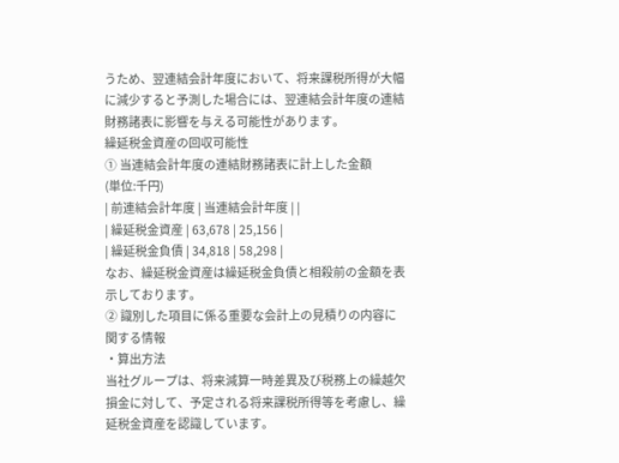うため、翌連結会計年度において、将来課税所得が大幅に減少すると予測した場合には、翌連結会計年度の連結財務諸表に影響を与える可能性があります。
繰延税金資産の回収可能性
① 当連結会計年度の連結財務諸表に計上した金額
(単位:千円)
| 前連結会計年度 | 当連結会計年度 | |
| 繰延税金資産 | 63,678 | 25,156 |
| 繰延税金負債 | 34,818 | 58,298 |
なお、繰延税金資産は繰延税金負債と相殺前の金額を表示しております。
② 識別した項目に係る重要な会計上の見積りの内容に関する情報
・算出方法
当社グループは、将来減算一時差異及び税務上の繰越欠損金に対して、予定される将来課税所得等を考慮し、繰延税金資産を認識しています。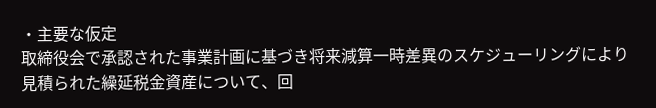・主要な仮定
取締役会で承認された事業計画に基づき将来減算一時差異のスケジューリングにより見積られた繰延税金資産について、回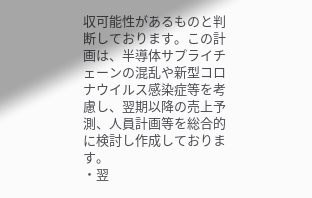収可能性があるものと判断しております。この計画は、半導体サプライチェーンの混乱や新型コロナウイルス感染症等を考慮し、翌期以降の売上予測、人員計画等を総合的に検討し作成しております。
・翌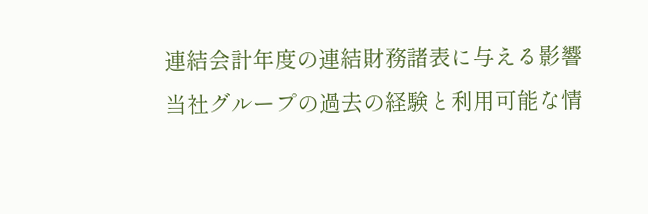連結会計年度の連結財務諸表に与える影響
当社グループの過去の経験と利用可能な情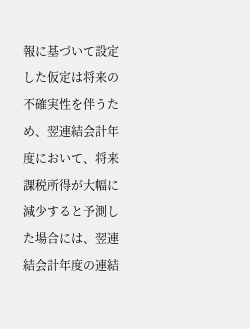報に基づいて設定した仮定は将来の不確実性を伴うため、翌連結会計年度において、将来課税所得が大幅に減少すると予測した場合には、翌連結会計年度の連結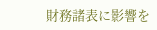財務諸表に影響を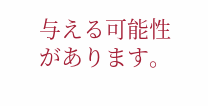与える可能性があります。